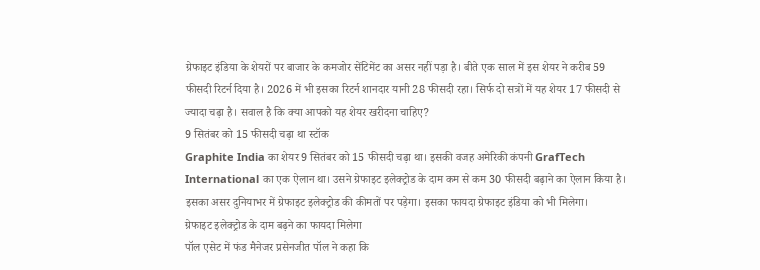ग्रेफाइट इंडिया के शेयरों पर बाजार के कमजोर सेंटिमेंट का असर नहीं पड़ा है। बीते एक साल में इस शेयर ने करीब 59 फीसदी रिटर्न दिया है। 2026 में भी इसका रिटर्न शानदार यानी 28 फीसदी रहा। सिर्फ दो सत्रों में यह शेयर 17 फीसदी से ज्यादा चढ़ा है। सवाल है कि क्या आपको यह शेयर खरीदना चाहिए?
9 सितंबर को 15 फीसदी चढ़ा था स्टॉक
Graphite India का शेयर 9 सितंबर को 15 फीसदी चढ़ा था। इसकी वजह अमेरिकी कंपनी GrafTech International का एक ऐलान था। उसने ग्रेफाइट इलेक्ट्रोड के दाम कम से कम 30 फीसदी बढ़ाने का ऐलान किया है। इसका असर दुनियाभर में ग्रेफाइट इलेक्ट्रोड की कीमतों पर पड़ेगा। इसका फायदा ग्रेफाइट इंडिया को भी मिलेगा।
ग्रेफाइट इलेक्ट्रोड के दाम बढ़ने का फायदा मिलेगा
पॉल एसेट में फंड मैनेजर प्रसेनजीत पॉल ने कहा कि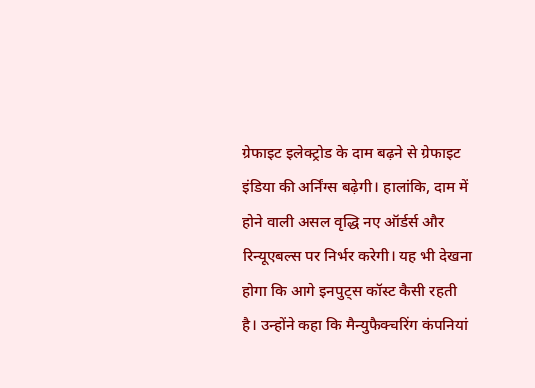ग्रेफाइट इलेक्ट्रोड के दाम बढ़ने से ग्रेफाइट इंडिया की अर्निंग्स बढ़ेगी। हालांकि, दाम में होने वाली असल वृद्धि नए ऑर्डर्स और रिन्यूएबल्स पर निर्भर करेगी। यह भी देखना होगा कि आगे इनपुट्स कॉस्ट कैसी रहती है। उन्होंने कहा कि मैन्युफैक्चरिंग कंपनियां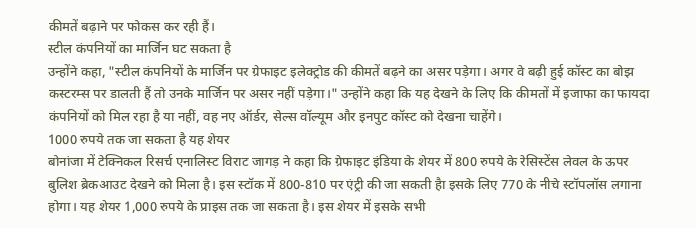कीमतें बढ़ाने पर फोकस कर रही हैं।
स्टील कंपनियों का मार्जिन घट सकता है
उन्होंने कहा, "स्टील कंपनियों के मार्जिन पर ग्रेफाइट इलेक्ट्रोड की कीमतें बढ़ने का असर पड़ेगा। अगर वे बढ़ी हुई कॉस्ट का बोझ कस्टरम्स पर डालती हैं तो उनके मार्जिन पर असर नहीं पड़ेगा।" उन्होंने कहा कि यह देखने के लिए कि कीमतों में इजाफा का फायदा कंपनियों को मिल रहा है या नहीं, वह नए ऑर्डर, सेल्स वॉल्यूम और इनपुट कॉस्ट को देखना चाहेंगे।
1000 रुपये तक जा सकता है यह शेयर
बोनांजा में टेक्निकल रिसर्च एनालिस्ट विराट जागड़ ने कहा कि ग्रेफाइट इंडिया के शेयर में 800 रुपये के रेसिस्टेंस लेवल के ऊपर बुलिश ब्रेकआउट देखने को मिला है। इस स्टॉक में 800-810 पर एंट्री की जा सकती हैा इसके लिए 770 के नीचे स्टॉपलॉस लगाना होगा। यह शेयर 1,000 रुपये के प्राइस तक जा सकता है। इस शेयर में इसके सभी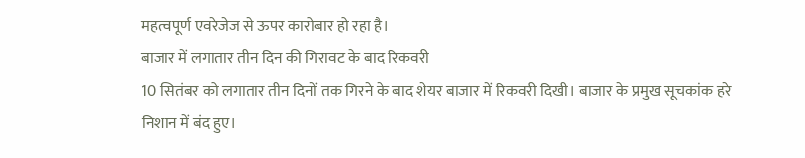महत्वपूर्ण एवरेजेज से ऊपर कारोबार हो रहा है।
बाजार में लगातार तीन दिन की गिरावट के बाद रिकवरी
10 सितंबर को लगातार तीन दिनों तक गिरने के बाद शेयर बाजार में रिकवरी दिखी। बाजार के प्रमुख सूचकांक हरे निशान में बंद हुए।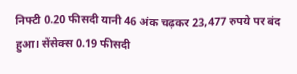निफ्टी 0.20 फीसदी यानी 46 अंक चढ़कर 23,477 रुपये पर बंद हुआ। सेंसेक्स 0.19 फीसदी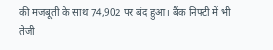की मजबूती के साथ 74,902 पर बंद हुआ। बैंक निफ्टी में भी तेजी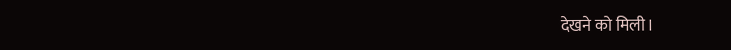देखने को मिली।